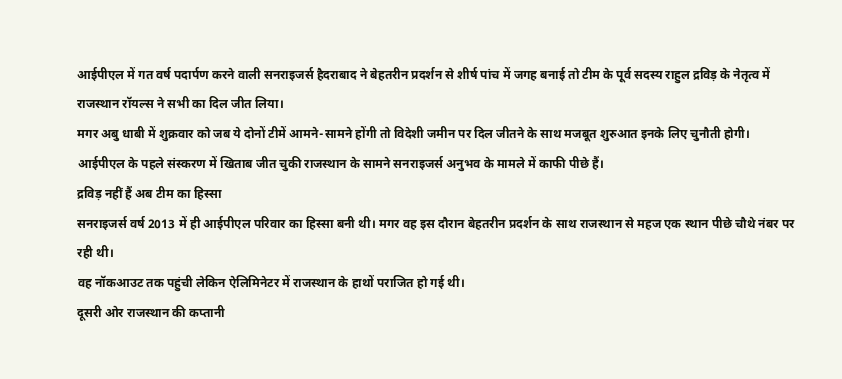आईपीएल में गत वर्ष पदार्पण करने वाली सनराइजर्स हैदराबाद ने बेहतरीन प्रदर्शन से शीर्ष पांच में जगह बनाई तो टीम के पूर्व सदस्य राहुल द्रविड़ के नेतृत्व में राजस्थान रॉयल्स ने सभी का दिल जीत लिया।
मगर अबु धाबी में शुक्रवार को जब ये दोनों टीमें आमने-सामने होंगी तो विदेशी जमीन पर दिल जीतने के साथ मजबूत शुरुआत इनके लिए चुनौती होगी।
आईपीएल के पहले संस्करण में खिताब जीत चुकी राजस्थान के सामने सनराइजर्स अनुभव के मामले में काफी पीछे हैं।
द्रविड़ नहीं हैं अब टीम का हिस्सा
सनराइजर्स वर्ष 2013 में ही आईपीएल परिवार का हिस्सा बनी थी। मगर वह इस दौरान बेहतरीन प्रदर्शन के साथ राजस्थान से महज एक स्थान पीछे चौथे नंबर पर रही थी।
वह नॉकआउट तक पहुंची लेकिन ऐलिमिनेटर में राजस्थान के हाथों पराजित हो गई थी।
दूसरी ओर राजस्थान की कप्तानी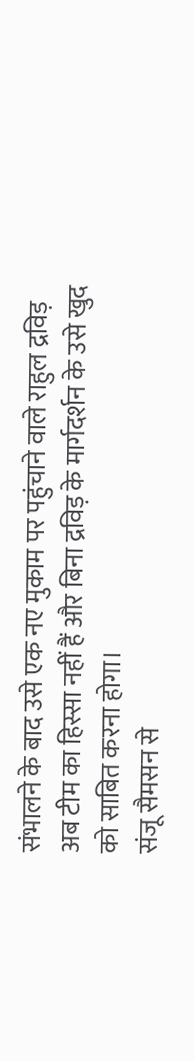संभालने के बाद उसे एक नए मुकाम पर पहुंचाने वाले राहुल द्रविड़ अब टीम का हिस्सा नहीं हैं और बिना द्रविड़ के मार्गदर्शन के उसे खुद को साबित करना होगा।
संजू सैमसन से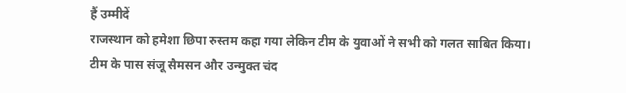हैं उम्मीदें
राजस्थान को हमेशा छिपा रुस्तम कहा गया लेकिन टीम के युवाओं ने सभी को गलत साबित किया।
टीम के पास संजू सैमसन और उन्मुक्त चंद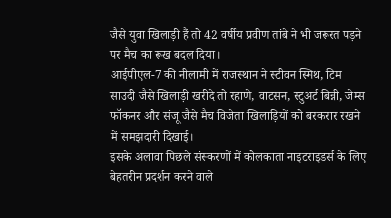जैसे युवा खिलाड़ी हैं तो 42 वर्षीय प्रवीण तांबे ने भी जरूरत पड़ने पर मैच का रूख बदल दिया।
आईपीएल-7 की नीलामी में राजस्थान ने स्टीवन स्मिथ, टिम साउदी जैसे खिलाड़ी खरीदे तो रहाणे, वाटसन, स्टुअर्ट बिन्नी, जेम्स फॉकनर और संजू जैसे मैच विजेता खिलाड़ियों को बरकरार रखने में समझदारी दिखाई।
इसके अलावा पिछले संस्करणों में कोलकाता नाइटराइडर्स के लिए बेहतरीन प्रदर्शन करने वाले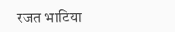रजत भाटिया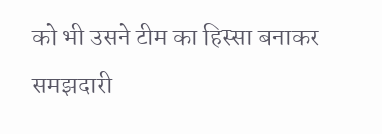को भी उसने टीम का हिस्सा बनाकर समझदारी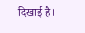दिखाई है।